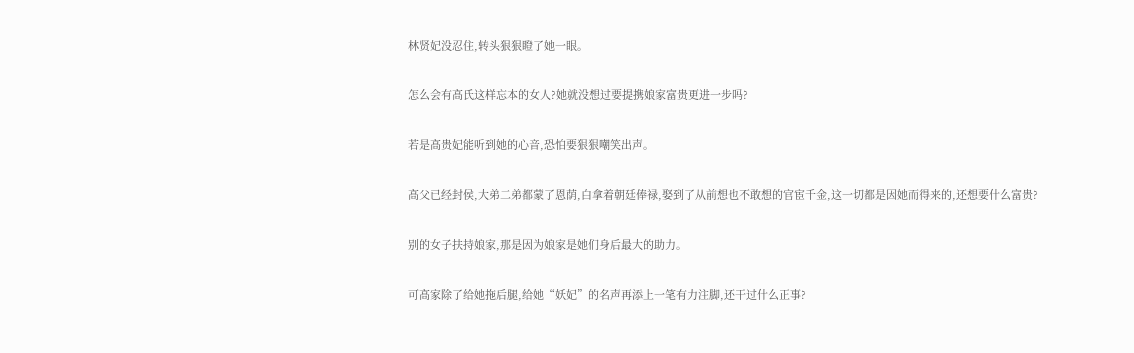林贤妃没忍住,转头狠狠瞪了她一眼。

怎么会有高氏这样忘本的女人?她就没想过要提携娘家富贵更进一步吗?

若是高贵妃能听到她的心音,恐怕要狠狠嘲笑出声。

高父已经封侯,大弟二弟都蒙了恩荫,白拿着朝廷俸禄,娶到了从前想也不敢想的官宦千金,这一切都是因她而得来的,还想要什么富贵?

别的女子扶持娘家,那是因为娘家是她们身后最大的助力。

可高家除了给她拖后腿,给她“妖妃”的名声再添上一笔有力注脚,还干过什么正事?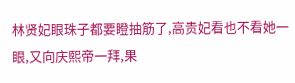林贤妃眼珠子都要瞪抽筋了,高贵妃看也不看她一眼,又向庆熙帝一拜,果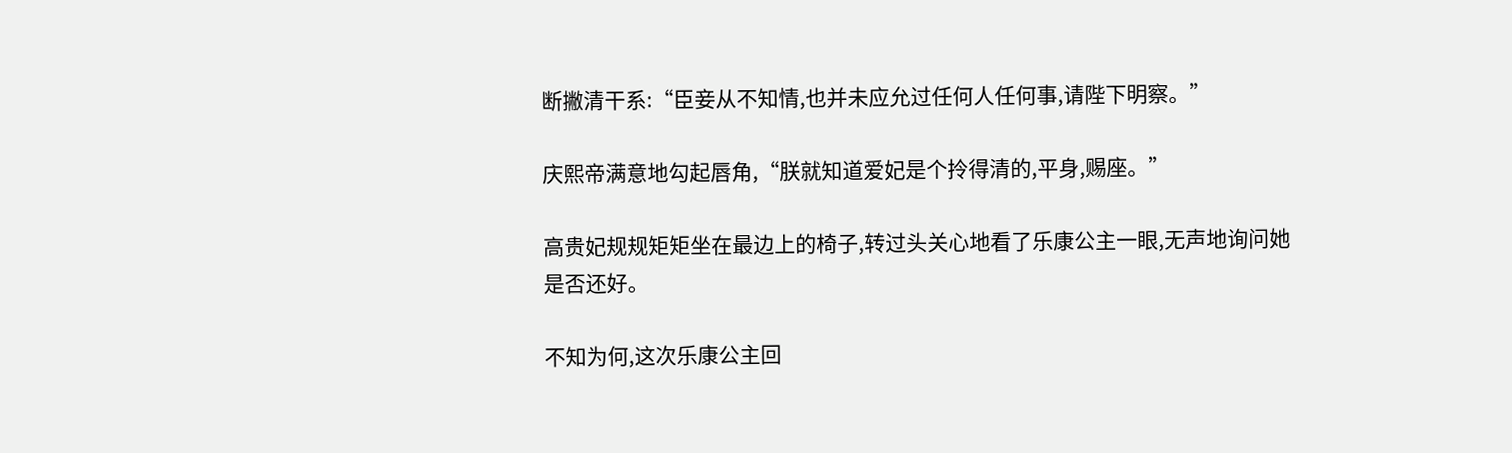断撇清干系:“臣妾从不知情,也并未应允过任何人任何事,请陛下明察。”

庆熙帝满意地勾起唇角,“朕就知道爱妃是个拎得清的,平身,赐座。”

高贵妃规规矩矩坐在最边上的椅子,转过头关心地看了乐康公主一眼,无声地询问她是否还好。

不知为何,这次乐康公主回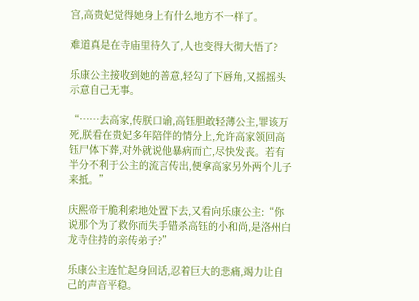宫,高贵妃觉得她身上有什么地方不一样了。

难道真是在寺庙里待久了,人也变得大彻大悟了?

乐康公主接收到她的善意,轻勾了下唇角,又摇摇头示意自己无事。

“……去高家,传朕口谕,高钰胆敢轻薄公主,罪该万死,朕看在贵妃多年陪伴的情分上,允许高家领回高钰尸体下葬,对外就说他暴病而亡,尽快发丧。若有半分不利于公主的流言传出,便拿高家另外两个儿子来抵。”

庆熙帝干脆利索地处置下去,又看向乐康公主:“你说那个为了救你而失手错杀高钰的小和尚,是洛州白龙寺住持的亲传弟子?”

乐康公主连忙起身回话,忍着巨大的悲痛,竭力让自己的声音平稳。